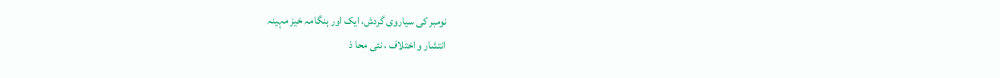نومبر کی سیاروی گردش، ایک اور ہنگامہ خیز مہینہ
انتشار و اختلاف ، نئی محا ذ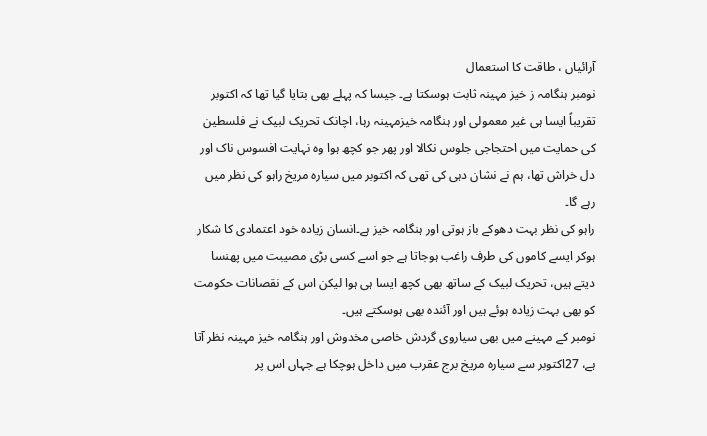آرائیاں ، طاقت کا استعمال
نومبر ہنگامہ ز خیز مہینہ ثابت ہوسكتا ہے۔ جیسا کہ پہلے بھی بتایا گیا تھا كہ اکتوبر تقریباً ایسا ہی غیر معمولی اور ہنگامہ خیزمہینہ رہا، اچانک تحریک لبیک نے فلسطین کی حمایت میں احتجاجی جلوس نکالا اور پھر جو کچھ ہوا وہ نہایت افسوس ناک اور دل خراش تھا، ہم نے نشان دہی کی تھی کہ اکتوبر میں سیارہ مریخ راہو کی نظر میں رہے گا۔
راہو کی نظر بہت دھوکے باز ہوتی اور ہنگامہ خیز ہے۔انسان زیادہ خود اعتمادی کا شکار ہوکر ایسے کاموں کی طرف راغب ہوجاتا ہے جو اسے کسی بڑی مصیبت میں پھنسا دیتے ہیں، تحریک لبیک کے ساتھ بھی کچھ ایسا ہی ہوا لیکن اس کے نقصانات حکومت کو بھی بہت زیادہ ہوئے ہیں اور آئندہ بھی ہوسکتے ہیں۔
نومبر کے مہینے میں بھی سیاروی گردش خاصی مخدوش اور ہنگامہ خیز مہینہ نظر آتا ہے، 27اکتوبر سے سیارہ مریخ برج عقرب میں داخل ہوچکا ہے جہاں اس پر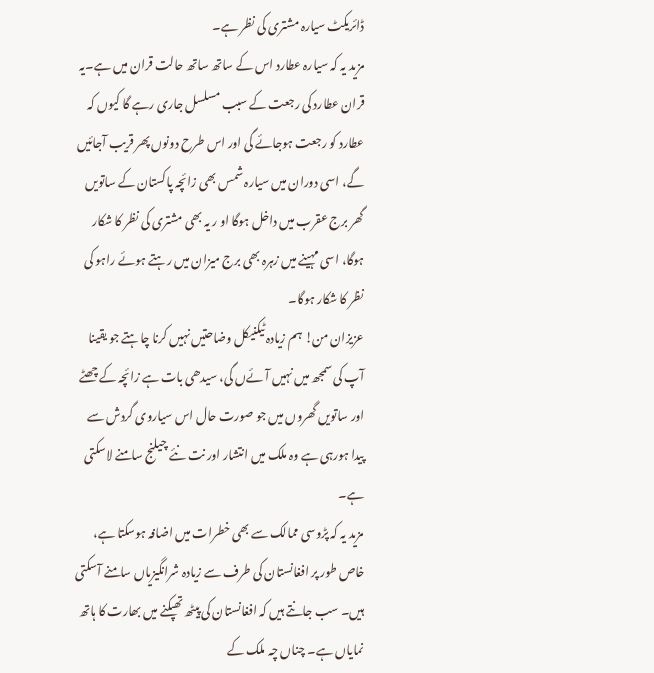ڈائریکٹ سیارہ مشتری کی نظر ہے۔
مزید یہ کہ سیارہ عطارد اس کے ساتھ ساتھ حالت قران میں ہے۔یہ قران عطارد کی رجعت کے سبب مسلسل جاری رہے گا کیوں کہ عطارد کو رجعت ہوجائے گی اور اس طرح دونوں پھر قریب آجائیں گے، اسی دوران میں سیارہ شمس بھی زائچہ پاکستان کے ساتویں گھر برج عقرب میں داخل ہوگا او ر یہ بھی مشتری کی نظر کا شکار ہوگا، اسی مہینے میں زہرہ بھی برج میزان میں رہتے ہوئے راہو کی نظر کا شکار ہوگا۔
عزیزان من! ہم زیادہ ٹیکنیکل وضاحتیں نہیں کرنا چاہتے جو یقینا آپ کی سمجھ میں نہیں آئےں گی، سیدھی بات ہے زائچہ کے چھٹے اور ساتویں گھروں میں جو صورت حال اس سیاروی گردش سے پیدا ہورہی ہے وہ ملک میں انتشار اور نت نئے چیلنج سامنے لاسکتی ہے۔
مزید یہ کہ پڑوسی ممالک سے بھی خطرات میں اضافہ ہوسکتا ہے، خاص طور پر افغانستان کی طرف سے زیادہ شرانگیزیاں سامنے آسکتی ہیں۔ سب جانتے ہیں کہ افغانستان کی پیٹھ تھپکنے میں بھارت کا ہاتھ نمایاں ہے۔ چناں چہ ملک کے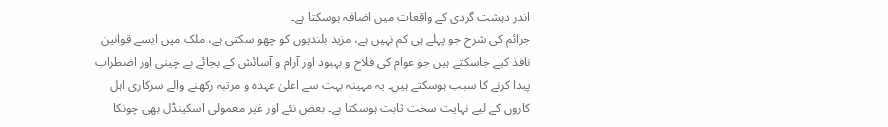اندر دہشت گردی کے واقعات میں اضافہ ہوسکتا ہے۔
جرائم کی شرح جو پہلے ہی کم نہیں ہے، مزید بلندیوں کو چھو سکتی ہے، ملک میں ایسے قوانین نافذ کیے جاسکتے ہیں جو عوام کی فلاح و بہبود اور آرام و آسائش کے بجائے بے چینی اور اضطراب پیدا کرنے کا سبب ہوسکتے ہیں۔ یہ مہینہ بہت سے اعلیٰ عہدہ و مرتبہ رکھنے والے سرکاری اہل کاروں کے لیے نہایت سخت ثابت ہوسکتا ہے۔ بعض نئے اور غیر معمولی اسکینڈل بھی چونکا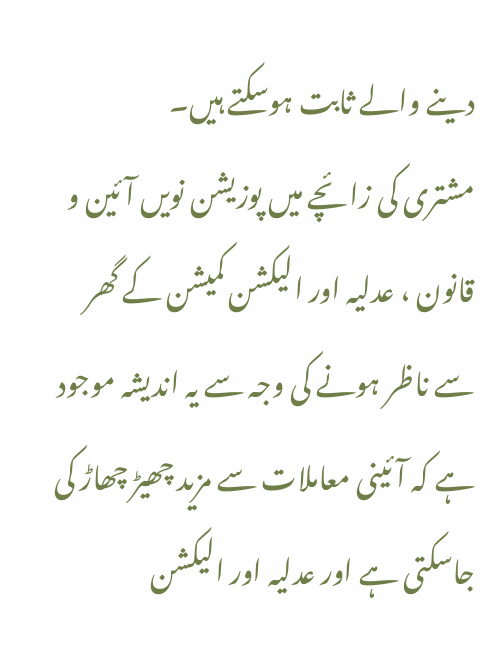دینے والے ثابت ہوسکتے ہیں۔
مشتری کی زائچے میں پوزیشن نویں آئین و قانون ، عدلیہ اور الیکشن کمیشن کے گھر سے ناظر ہونے کی وجہ سے یہ اندیشہ موجود ہے کہ آئینی معاملات سے مزید چھیڑ چھاڑ کی جاسکتی ہے اور عدلیہ اور الیکشن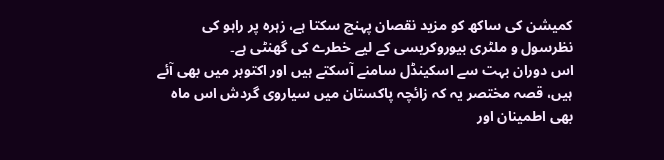کمیشن کی ساکھ کو مزید نقصان پہنچ سکتا ہے، زہرہ پر راہو کی نظرسول و ملٹری بیوروکریسی کے لیے خطرے کی گھنٹی ہے۔
اس دوران بہت سے اسکینڈل سامنے آسکتے ہیں اور اکتوبر میں بھی آئے ہیں، قصہ مختصر یہ کہ زائچہ پاکستان میں سیاروی گردش اس ماہ بھی اطمینان اور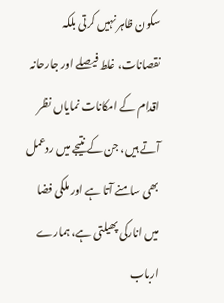سکون ظاہر نہیں کرتی بلکہ نقصانات، غلط فیصلے اور جارحانہ اقدام کے امکانات نمایاں نظر آتے ہیں، جن کے نتیجے میں ردعمل بھی سامنے آتا ہے اور ملکی فضا میں انارکی پھیلتی ہے، ہمارے ارباب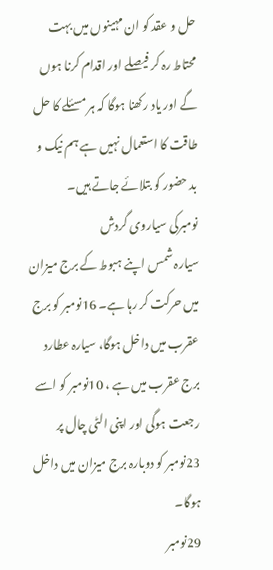حل و عقد کو ان مہینوں میں بہت محتاط رہ کر فیصلے اور اقدام کرنا ہوں گے اور یاد رکھنا ہوگا کہ ہر مسئلے کا حل طاقت کا استعمال نہیں ہے ہم نیک و بد حضور کو بتلائے جاتے ہیں۔
نومبرکی سیاروی گردش
سیارہ شمس اپنے ہبوط کے برج میزان میں حرکت کر رہا ہے۔ 16نومبر کو برج عقرب میں داخل ہوگا، سیارہ عطارد برج عقرب میں ہے ، 10نومبر کو اسے رجعت ہوگی اور اپنی الٹی چال پر 23نومبر کو دوبارہ برج میزان میں داخل ہوگا۔
29نومبر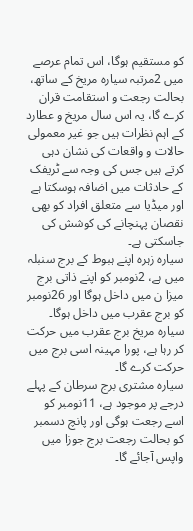کو مستقیم ہوگا، اس تمام عرصے میں 2مرتبہ سیارہ مریخ کے ساتھ، بحالت رجعت و استقامت قران کرے گا، یہ اس سال مریخ و عطارد کے اہم نظرات ہیں جو غیر معمولی حالات و واقعات کی نشان دہی کرتے ہیں جس کی وجہ سے ٹریفک کے حادثات میں اضافہ ہوسکتا ہے اور میڈیا سے متعلق افراد کو بھی نقصان پہنچانے کی کوشش کی جاسکتی ہے۔
سیارہ زہرہ اپنے ہبوط کے برج سنبلہ میں ہے، 2نومبر کو اپنے ذاتی برج میزا ن میں داخل ہوگا اور 26نومبر کو برج عقرب میں داخل ہوگا۔ سیارہ مریخ برج عقرب میں حرکت کر رہا ہے، پورا مہینہ اسی برج میں حرکت کرے گا۔
سیارہ مشتری برج سرطان کے پہلے درجے پر موجود ہے، 11نومبر کو اسے رجعت ہوگی اور پانچ دسمبر کو بحالت رجعت برج جوزا میں واپس آجائے گا۔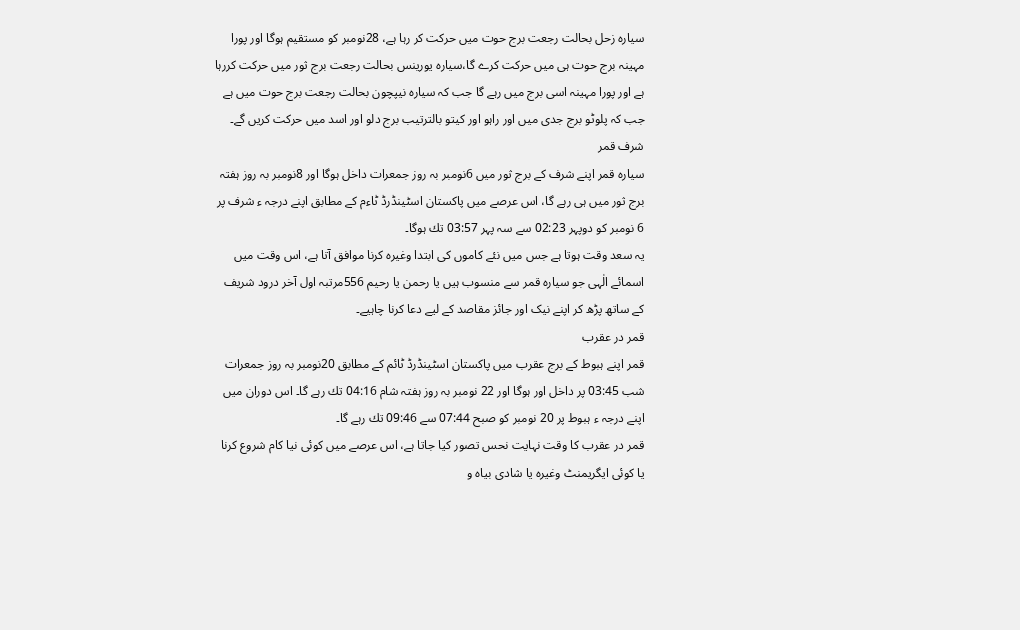سیارہ زحل بحالت رجعت برج حوت میں حرکت کر رہا ہے، 28نومبر کو مستقیم ہوگا اور پورا مہینہ برج حوت ہی میں حرکت کرے گا،سیارہ یورینس بحالت رجعت برج ثور میں حرکت کررہا ہے اور پورا مہینہ اسی برج میں رہے گا جب کہ سیارہ نیپچون بحالت رجعت برج حوت میں ہے جب کہ پلوٹو برج جدی میں اور راہو اور کیتو بالترتیب برج دلو اور اسد میں حرکت کریں گے۔
شرف قمر
سیارہ قمر اپنے شرف کے برج ثور میں 6نومبر بہ روز جمعرات داخل ہوگا اور 8نومبر بہ روز ہفتہ برج ثور میں ہی رہے گا، اس عرصے میں پاكستان اسٹینڈرڈ ٹاءم كے مطابق اپنے درجہ ء شرف پر 6 نومبر كو دوپہر 02:23 سے سہ پہر 03:57 تك ہوگا۔
یہ سعد وقت ہوتا ہے جس میں نئے کاموں کی ابتدا وغیرہ کرنا موافق آتا ہے، اس وقت میں اسمائے الٰہی جو سیارہ قمر سے منسوب ہیں یا رحمن یا رحیم 556مرتبہ اول آخر درود شریف کے ساتھ پڑھ کر اپنے نیک اور جائز مقاصد کے لیے دعا کرنا چاہیے۔
قمر در عقرب
قمر اپنے ہبوط کے برج عقرب میں پاکستان اسٹینڈرڈ ٹائم کے مطابق 20نومبر بہ روز جمعرات شب 03:45 پر داخل اور ہوگا اور 22 نومبر بہ روز ہفتہ شام 04:16 تك رہے گا۔ اس دوران میں اپنے درجہ ء ہبوط پر 20 نومبر كو صبح 07:44 سے 09:46 تك رہے گا۔
قمر در عقرب کا وقت نہایت نحس تصور کیا جاتا ہے، اس عرصے میں کوئی نیا کام شروع کرنا یا کوئی ایگریمنٹ وغیرہ یا شادی بیاہ و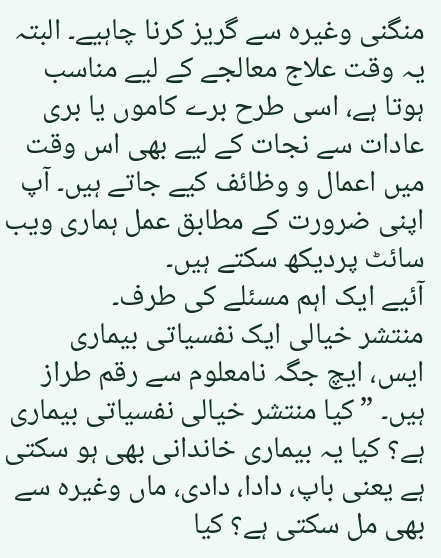منگنی وغیرہ سے گریز کرنا چاہیے۔ البتہ یہ وقت علاج معالجے کے لیے مناسب ہوتا ہے، اسی طرح برے کاموں یا بری عادات سے نجات کے لیے بھی اس وقت میں اعمال و وظائف کیے جاتے ہیں۔ آپ اپنی ضرورت کے مطابق عمل ہماری ویب سائٹ پردیکھ سکتے ہیں۔
آئیے ایک اہم مسئلے کی طرف۔
منتشر خیالی ایک نفسیاتی بیماری
ایس، ایچ جگہ نامعلوم سے رقم طراز ہیں۔ ”کیا منتشر خیالی نفسیاتی بیماری ہے؟ کیا یہ بیماری خاندانی بھی ہو سکتی ہے یعنی باپ، دادا، دادی، ماں وغیرہ سے بھی مل سکتی ہے؟ کیا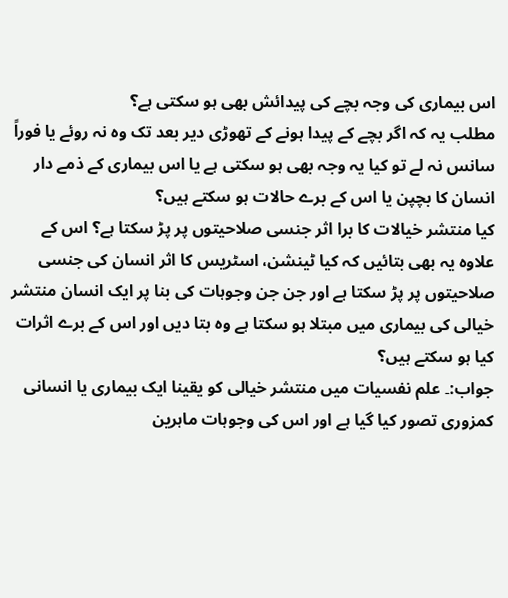اس بیماری کی وجہ بچے کی پیدائش بھی ہو سکتی ہے؟
مطلب یہ کہ اگر بچے کے پیدا ہونے کے تھوڑی دیر بعد تک وہ نہ روئے یا فوراً سانس نہ لے تو کیا یہ وجہ بھی ہو سکتی ہے یا اس بیماری کے ذمے دار انسان کا بچپن یا اس کے برے حالات ہو سکتے ہیں؟
کیا منتشر خیالات کا برا اثر جنسی صلاحیتوں پر پڑ سکتا ہے؟ اس کے علاوہ یہ بھی بتائیں کہ کیا ٹینشن، اسٹریس کا اثر انسان کی جنسی صلاحیتوں پر پڑ سکتا ہے اور جن جن وجوہات کی بنا پر ایک انسان منتشر خیالی کی بیماری میں مبتلا ہو سکتا ہے وہ بتا دیں اور اس کے برے اثرات کیا ہو سکتے ہیں؟
جواب:۔ علم نفسیات میں منتشر خیالی کو یقینا ایک بیماری یا انسانی کمزوری تصور کیا گیا ہے اور اس کی وجوہات ماہرین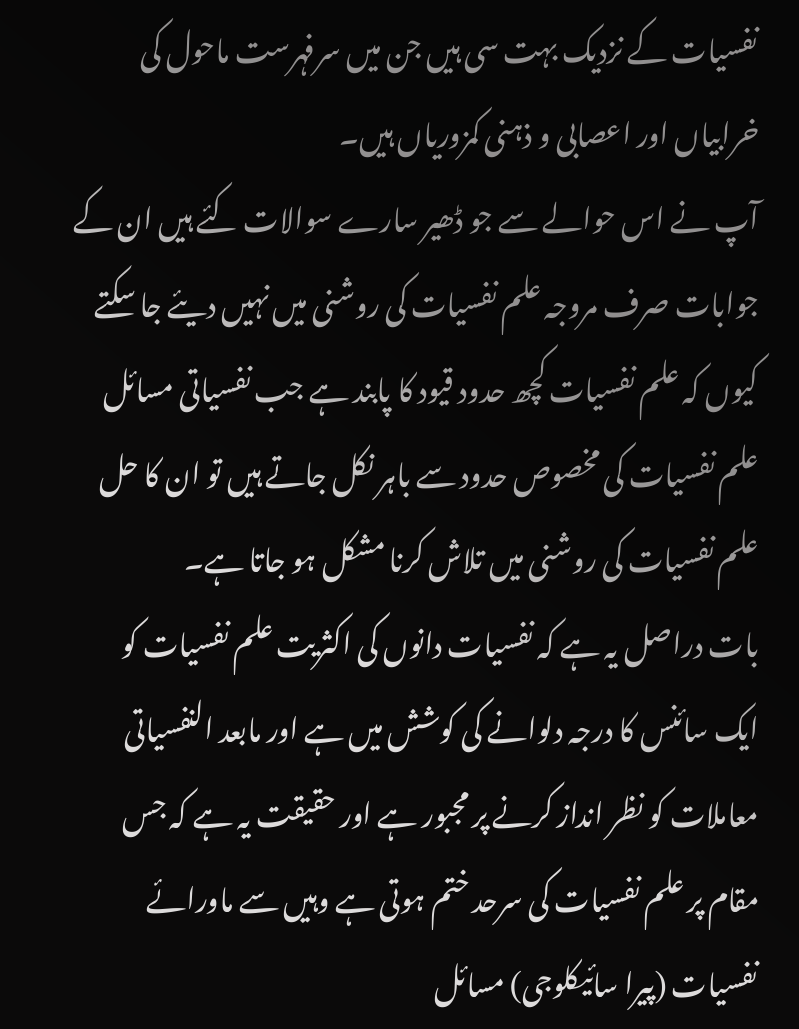نفسیات کے نزدیک بہت سی ہیں جن میں سرفہرست ماحول کی خرابیاں اور اعصابی و ذہنی کمزوریاں ہیں۔
آپ نے اس حوالے سے جو ڈھیر سارے سوالات کئے ہیں ان کے جوابات صرف مروجہ علم نفسیات کی روشنی میں نہیں دیئے جا سکتے کیوں کہ علم نفسیات کچھ حدود قیود کا پابند ہے جب نفسیاتی مسائل علم نفسیات کی مخصوص حدود سے باہر نکل جاتے ہیں تو ان کا حل علم نفسیات کی روشنی میں تلاش کرنا مشکل ہو جاتا ہے۔
بات دراصل یہ ہے کہ نفسیات دانوں کی اکثریت علم نفسیات کو ایک سائنس کا درجہ دلوانے کی کوشش میں ہے اور مابعد النفسیاتی معاملات کو نظر انداز کرنے پر مجبور ہے اور حقیقت یہ ہے کہ جس مقام پر علم نفسیات کی سرحد ختم ہوتی ہے وہیں سے ماورائے نفسیات (پیرا سائیکلوجی) مسائل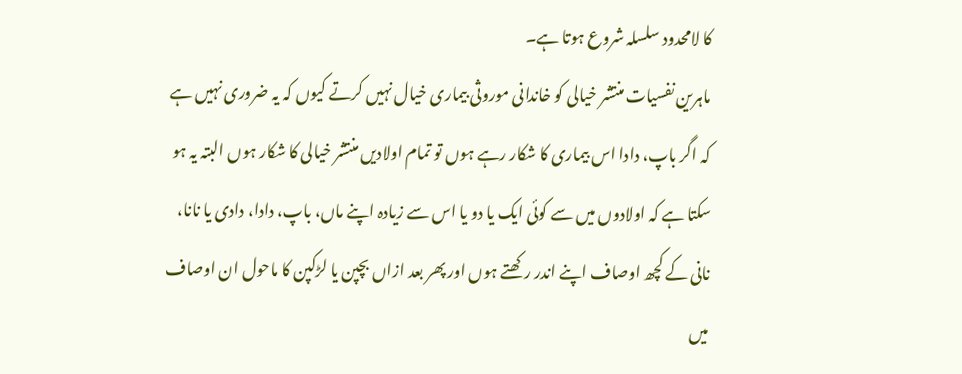کا لامحدود سلسلہ شروع ہوتا ہے۔
ماہرین نفسیات منتشر خیالی کو خاندانی موروثی بیماری خیال نہیں کرتے کیوں کہ یہ ضروری نہیں ہے کہ اگر باپ، دادا اس بیماری کا شکار رہے ہوں تو تمام اولادیں منتشر خیالی کا شکار ہوں البتہ یہ ہو سکتا ہے کہ اولادوں میں سے کوئی ایک یا دو یا اس سے زیادہ اپنے ماں، باپ، دادا، دادی یا نانا، نانی کے کچھ اوصاف اپنے اندر رکھتے ہوں اور پھر بعد ازاں بچپن یا لڑکپن کا ماحول ان اوصاف میں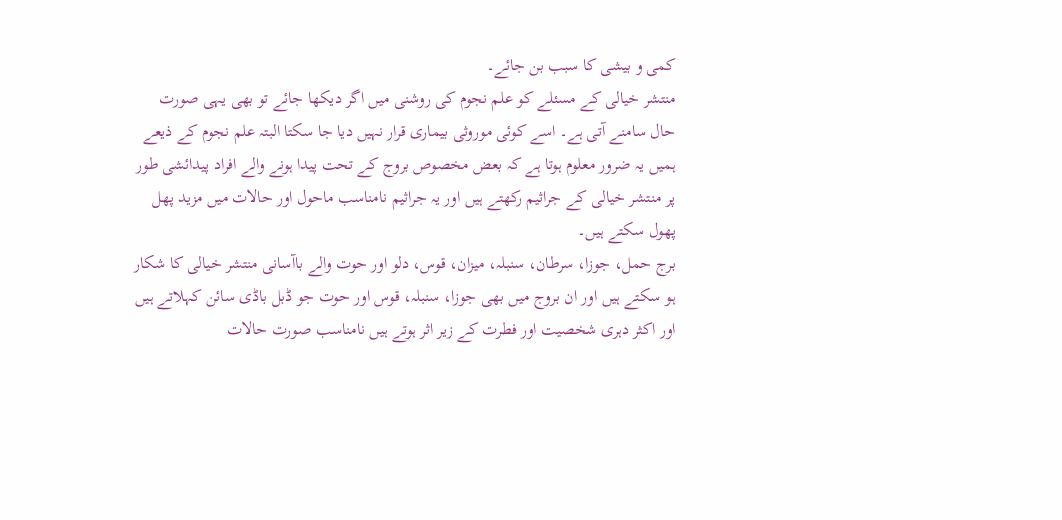کمی و بیشی کا سبب بن جائے۔
منتشر خیالی کے مسئلے کو علم نجوم کی روشنی میں اگر دیکھا جائے تو بھی یہی صورت حال سامنے آتی ہے۔ اسے کوئی موروثی بیماری قرار نہیں دیا جا سکتا البتہ علم نجوم کے ذیعے ہمیں یہ ضرور معلوم ہوتا ہے کہ بعض مخصوص بروج کے تحت پیدا ہونے والے افراد پیدائشی طور پر منتشر خیالی کے جراثیم رکھتے ہیں اور یہ جراثیم نامناسب ماحول اور حالات میں مزید پھل پھول سکتے ہیں۔
برج حمل، جوزا، سرطان، سنبلہ، میزان، قوس، دلو اور حوت والے باآسانی منتشر خیالی کا شکار ہو سکتے ہیں اور ان بروج میں بھی جوزا، سنبلہ، قوس اور حوت جو ڈبل باڈی سائن کہلاتے ہیں اور اکثر دہری شخصیت اور فطرت کے زیر اثر ہوتے ہیں نامناسب صورت حالات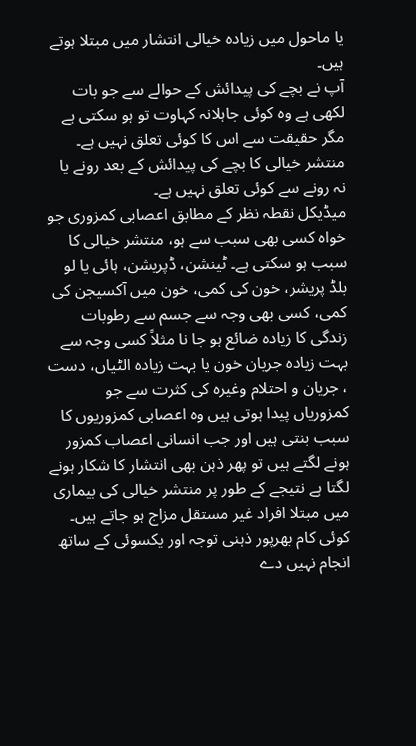یا ماحول میں زیادہ خیالی انتشار میں مبتلا ہوتے ہیں۔
آپ نے بچے کی پیدائش کے حوالے سے جو بات لکھی ہے وہ کوئی جاہلانہ کہاوت تو ہو سکتی ہے مگر حقیقت سے اس کا کوئی تعلق نہیں ہے۔ منتشر خیالی کا بچے کی پیدائش کے بعد رونے یا نہ رونے سے کوئی تعلق نہیں ہے۔
میڈیكل نقطہ نظر کے مطابق اعصابی کمزوری جو خواہ کسی بھی سبب سے ہو، منتشر خیالی کا سبب ہو سکتی ہے۔ ٹینشن، ڈپریشن، ہائی یا لو بلڈ پریشر، خون کی کمی، خون میں آکسیجن کی کمی، کسی بھی وجہ سے جسم سے رطوبات زندگی کا زیادہ ضائع ہو جا نا مثلاً کسی وجہ سے بہت زیادہ جریان خون یا بہت زیادہ الٹیاں، دست ، جریان و احتلام وغیرہ کی کثرت سے جو کمزوریاں پیدا ہوتی ہیں وہ اعصابی کمزوریوں کا سبب بنتی ہیں اور جب انسانی اعصاب کمزور ہونے لگتے ہیں تو پھر ذہن بھی انتشار کا شکار ہونے لگتا ہے نتیجے کے طور پر منتشر خیالی کی بیماری میں مبتلا افراد غیر مستقل مزاج ہو جاتے ہیں۔
کوئی کام بھرپور ذہنی توجہ اور یکسوئی کے ساتھ انجام نہیں دے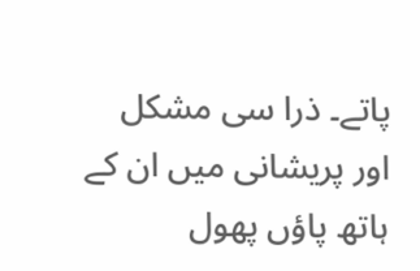پاتے۔ ذرا سی مشکل اور پریشانی میں ان کے ہاتھ پاؤں پھول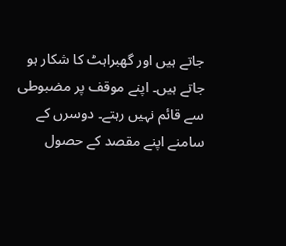جاتے ہیں اور گھبراہٹ کا شکار ہو جاتے ہیں۔ اپنے موقف پر مضبوطی سے قائم نہیں رہتے۔ دوسرں کے سامنے اپنے مقصد کے حصول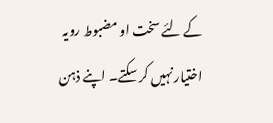کے لئے سخت او مضبوط رویہ اختیار نہیں کر سکتے۔ اپنے ذہن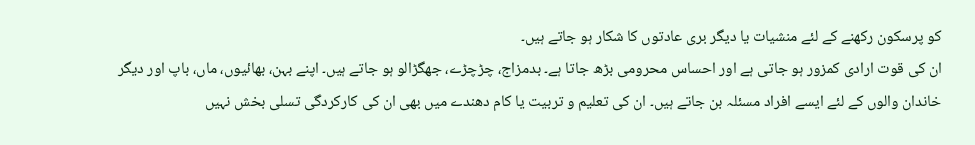کو پرسکون رکھنے کے لئے منشیات یا دیگر بری عادتوں کا شکار ہو جاتے ہیں۔
ان کی قوت ارادی کمزور ہو جاتی ہے اور احساس محرومی بڑھ جاتا ہے۔ بدمزاج، چڑچڑے، جھگڑالو ہو جاتے ہیں۔ اپنے بہن، بھائیوں، ماں، باپ اور دیگر خاندان والوں کے لئے ایسے افراد مسئلہ بن جاتے ہیں۔ ان کی تعلیم و تربیت یا کام دھندے میں بھی ان کی کارکردگی تسلی بخش نہیں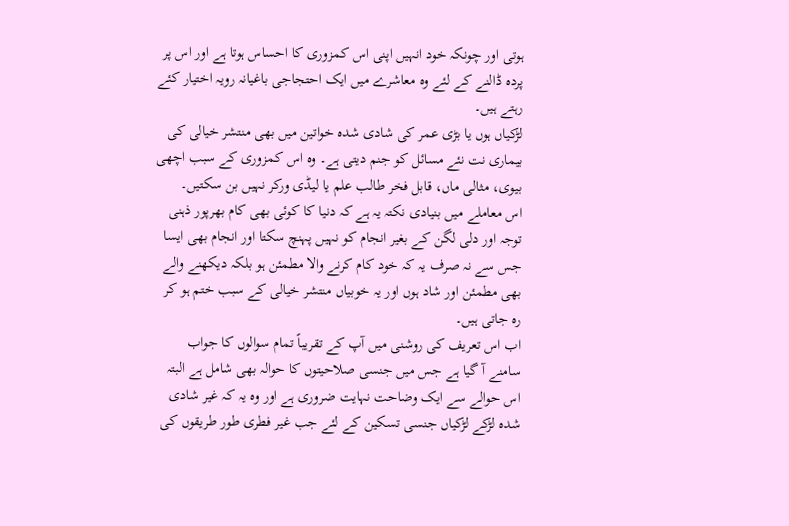ہوتی اور چونکہ خود انہیں اپنی اس کمزوری کا احساس ہوتا ہے اور اس پر پردہ ڈالنے کے لئے وہ معاشرے میں ایک احتجاجی باغیانہ رویہ اختیار کئے رہتے ہیں۔
لڑکیاں ہوں یا بڑی عمر کی شادی شدہ خواتین میں بھی منتشر خیالی کی بیماری نت نئے مسائل کو جنم دیتی ہے۔ وہ اس کمزوری کے سبب اچھی بیوی، مثالی ماں، قابل فخر طالب علم یا لیڈی ورکر نہیں بن سکتیں۔
اس معاملے میں بنیادی نکتہ یہ ہے کہ دنیا کا کوئی بھی کام بھرپور ذہنی توجہ اور دلی لگن کے بغیر انجام کو نہیں پہنچ سکتا اور انجام بھی ایسا جس سے نہ صرف یہ کہ خود کام کرنے والا مطمئن ہو بلکہ دیکھنے والے بھی مطمئن اور شاد ہوں اور یہ خوبیاں منتشر خیالی کے سبب ختم ہو کر رہ جاتی ہیں۔
اب اس تعریف کی روشنی میں آپ کے تقریباً تمام سوالوں کا جواب سامنے آ گیا ہے جس میں جنسی صلاحیتوں کا حوالہ بھی شامل ہے البتہ اس حوالے سے ایک وضاحت نہایت ضروری ہے اور وہ یہ کہ غیر شادی شدہ لڑکے لڑکیاں جنسی تسکین کے لئے جب غیر فطری طور طریقوں کی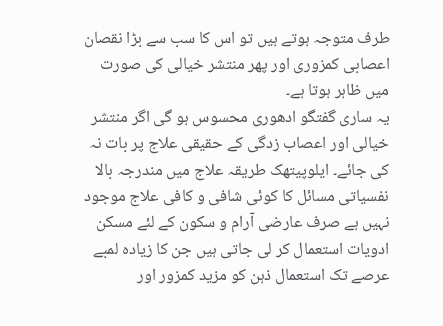طرف متوجہ ہوتے ہیں تو اس کا سب سے بڑا نقصان اعصابی کمزوری اور پھر منتشر خیالی کی صورت میں ظاہر ہوتا ہے۔
یہ ساری گفتگو ادھوری محسوس ہو گی اگر منتشر خیالی اور اعصاب زدگی کے حقیقی علاج پر بات نہ کی جائے۔ ایلوپیتھک طریقہ علاج میں مندرجہ بالا نفسیاتی مسائل کا کوئی شافی و کافی علاج موجود نہیں ہے صرف عارضی آرام و سکون کے لئے مسکن ادویات استعمال کر لی جاتی ہیں جن کا زیادہ لمبے عرصے تک استعمال ذہن کو مزید کمزور اور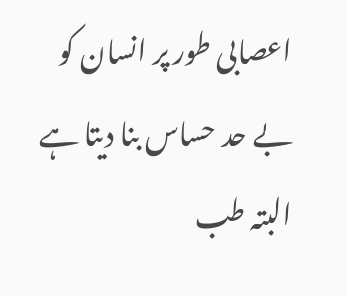اعصابی طور پر انسان کو بے حد حساس بنا دیتا ہے البتہ طب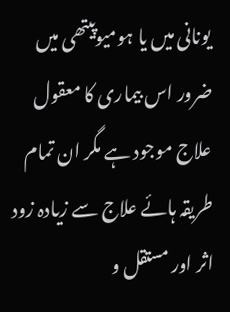یونانی میں یا ہومیوپیتھی میں ضرور اس بیماری کا معقول علاج موجود ہے مگر ان تمام طریقہ ہائے علاج سے زیادہ زود اثر اور مستقل و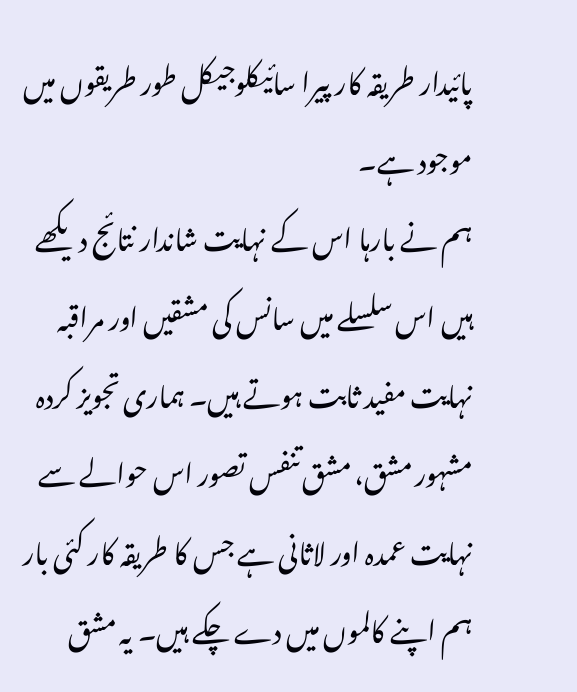پائیدار طریقہ کار پیرا سائیکلوجیکل طور طریقوں میں موجود ہے۔
ہم نے بارہا اس کے نہایت شاندار نتائج دیکھے ہیں اس سلسلے میں سانس کی مشقیں اور مراقبہ نہایت مفید ثابت ہوتے ہیں۔ ہماری تجویز کردہ مشہور مشق، مشق تنفس تصور اس حوالے سے نہایت عمدہ اور لاثانی ہے جس کا طریقہ کار کئی بار ہم اپنے کالموں میں دے چکے ہیں۔ یہ مشق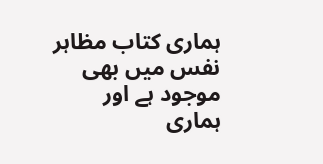ہماری کتاب مظاہر نفس میں بھی موجود ہے اور ہماری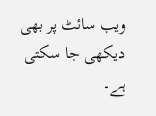ویب سائٹ پر بھی دیکھی جا سکتی ہے۔